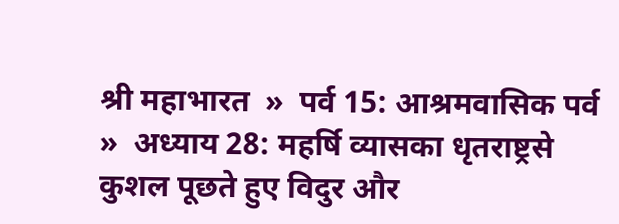श्री महाभारत  »  पर्व 15: आश्रमवासिक पर्व  »  अध्याय 28: महर्षि व्यासका धृतराष्ट्रसे कुशल पूछते हुए विदुर और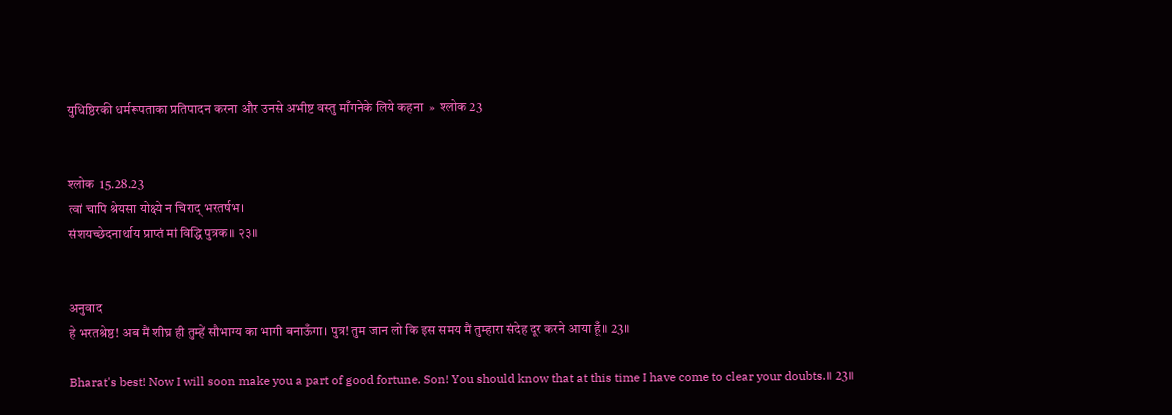युधिष्ठिरकी धर्मरूपताका प्रतिपादन करना और उनसे अभीष्ट वस्तु माँगनेके लिये कहना  »  श्लोक 23


श्लोक  15.28.23
त्वां चापि श्रेयसा योक्ष्ये न चिराद् भरतर्षभ।
संशयच्छेदनार्थाय प्राप्तं मां विद्धि पुत्रक॥ २३॥


अनुवाद
हे भरतश्रेष्ठ! अब मैं शीघ्र ही तुम्हें सौभाग्य का भागी बनाऊँगा। पुत्र! तुम जान लो कि इस समय मैं तुम्हारा संदेह दूर करने आया हूँ॥ 23॥

Bharat's best! Now I will soon make you a part of good fortune. Son! You should know that at this time I have come to clear your doubts.॥ 23॥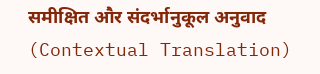समीक्षित और संदर्भानुकूल अनुवाद (Contextual Translation)